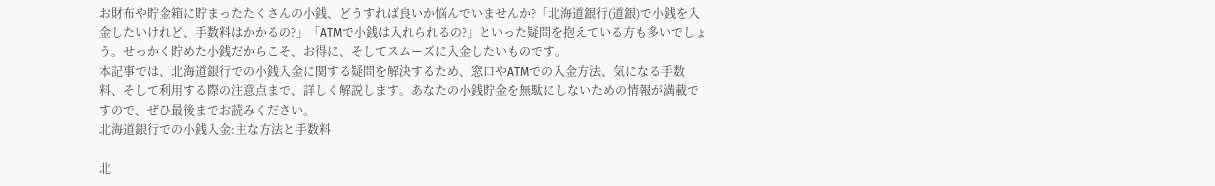お財布や貯金箱に貯まったたくさんの小銭、どうすれば良いか悩んでいませんか?「北海道銀行(道銀)で小銭を入金したいけれど、手数料はかかるの?」「ATMで小銭は入れられるの?」といった疑問を抱えている方も多いでしょう。せっかく貯めた小銭だからこそ、お得に、そしてスムーズに入金したいものです。
本記事では、北海道銀行での小銭入金に関する疑問を解決するため、窓口やATMでの入金方法、気になる手数料、そして利用する際の注意点まで、詳しく解説します。あなたの小銭貯金を無駄にしないための情報が満載ですので、ぜひ最後までお読みください。
北海道銀行での小銭入金:主な方法と手数料

北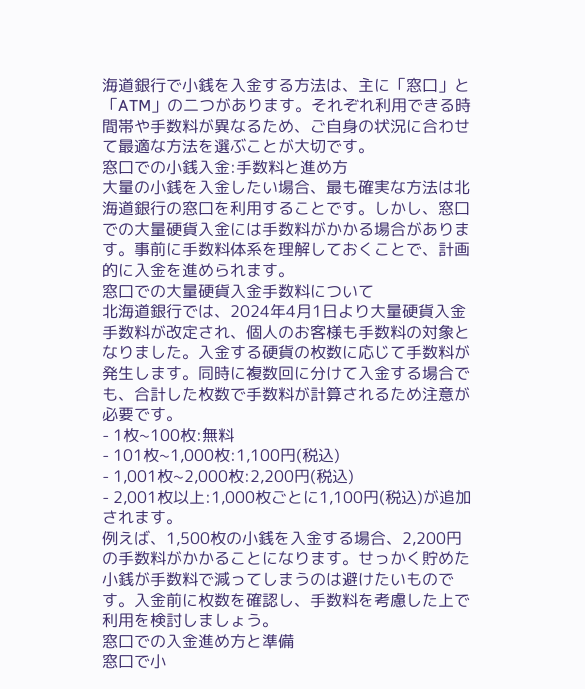海道銀行で小銭を入金する方法は、主に「窓口」と「ATM」の二つがあります。それぞれ利用できる時間帯や手数料が異なるため、ご自身の状況に合わせて最適な方法を選ぶことが大切です。
窓口での小銭入金:手数料と進め方
大量の小銭を入金したい場合、最も確実な方法は北海道銀行の窓口を利用することです。しかし、窓口での大量硬貨入金には手数料がかかる場合があります。事前に手数料体系を理解しておくことで、計画的に入金を進められます。
窓口での大量硬貨入金手数料について
北海道銀行では、2024年4月1日より大量硬貨入金手数料が改定され、個人のお客様も手数料の対象となりました。入金する硬貨の枚数に応じて手数料が発生します。同時に複数回に分けて入金する場合でも、合計した枚数で手数料が計算されるため注意が必要です。
- 1枚~100枚:無料
- 101枚~1,000枚:1,100円(税込)
- 1,001枚~2,000枚:2,200円(税込)
- 2,001枚以上:1,000枚ごとに1,100円(税込)が追加されます。
例えば、1,500枚の小銭を入金する場合、2,200円の手数料がかかることになります。せっかく貯めた小銭が手数料で減ってしまうのは避けたいものです。入金前に枚数を確認し、手数料を考慮した上で利用を検討しましょう。
窓口での入金進め方と準備
窓口で小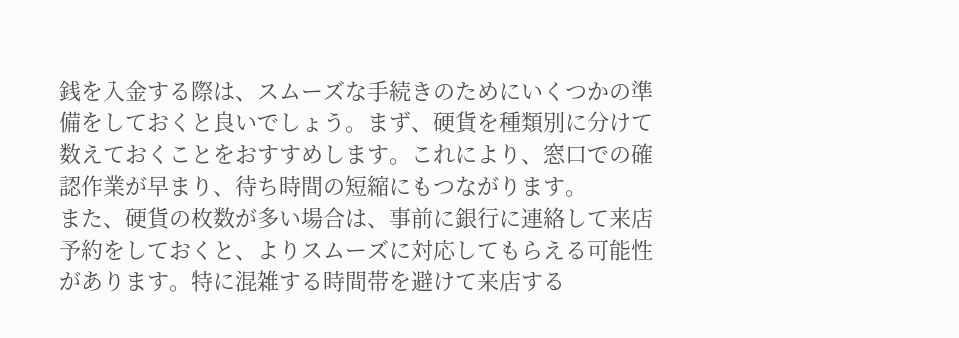銭を入金する際は、スムーズな手続きのためにいくつかの準備をしておくと良いでしょう。まず、硬貨を種類別に分けて数えておくことをおすすめします。これにより、窓口での確認作業が早まり、待ち時間の短縮にもつながります。
また、硬貨の枚数が多い場合は、事前に銀行に連絡して来店予約をしておくと、よりスムーズに対応してもらえる可能性があります。特に混雑する時間帯を避けて来店する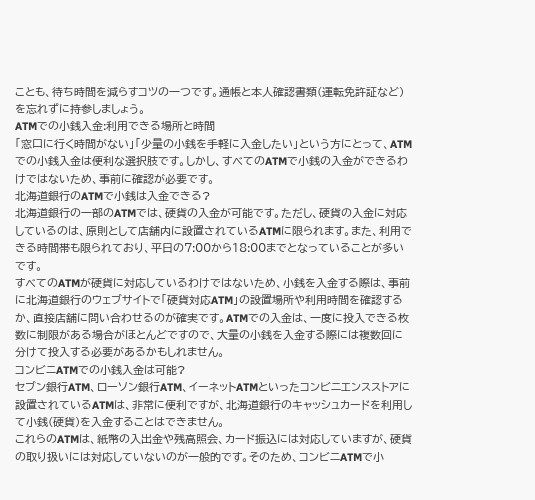ことも、待ち時間を減らすコツの一つです。通帳と本人確認書類(運転免許証など)を忘れずに持参しましょう。
ATMでの小銭入金:利用できる場所と時間
「窓口に行く時間がない」「少量の小銭を手軽に入金したい」という方にとって、ATMでの小銭入金は便利な選択肢です。しかし、すべてのATMで小銭の入金ができるわけではないため、事前に確認が必要です。
北海道銀行のATMで小銭は入金できる?
北海道銀行の一部のATMでは、硬貨の入金が可能です。ただし、硬貨の入金に対応しているのは、原則として店舗内に設置されているATMに限られます。また、利用できる時間帯も限られており、平日の7:00から18:00までとなっていることが多いです。
すべてのATMが硬貨に対応しているわけではないため、小銭を入金する際は、事前に北海道銀行のウェブサイトで「硬貨対応ATM」の設置場所や利用時間を確認するか、直接店舗に問い合わせるのが確実です。ATMでの入金は、一度に投入できる枚数に制限がある場合がほとんどですので、大量の小銭を入金する際には複数回に分けて投入する必要があるかもしれません。
コンビニATMでの小銭入金は可能?
セブン銀行ATM、ローソン銀行ATM、イーネットATMといったコンビニエンスストアに設置されているATMは、非常に便利ですが、北海道銀行のキャッシュカードを利用して小銭(硬貨)を入金することはできません。
これらのATMは、紙幣の入出金や残高照会、カード振込には対応していますが、硬貨の取り扱いには対応していないのが一般的です。そのため、コンビニATMで小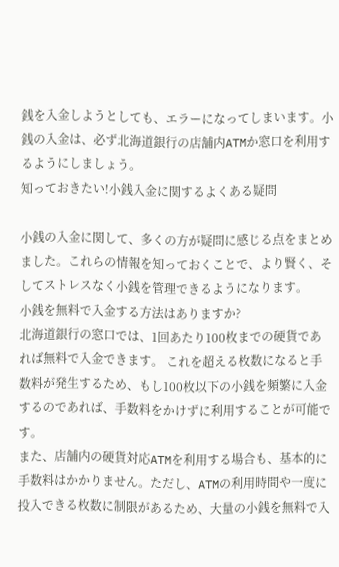銭を入金しようとしても、エラーになってしまいます。小銭の入金は、必ず北海道銀行の店舗内ATMか窓口を利用するようにしましょう。
知っておきたい!小銭入金に関するよくある疑問

小銭の入金に関して、多くの方が疑問に感じる点をまとめました。これらの情報を知っておくことで、より賢く、そしてストレスなく小銭を管理できるようになります。
小銭を無料で入金する方法はありますか?
北海道銀行の窓口では、1回あたり100枚までの硬貨であれば無料で入金できます。 これを超える枚数になると手数料が発生するため、もし100枚以下の小銭を頻繁に入金するのであれば、手数料をかけずに利用することが可能です。
また、店舗内の硬貨対応ATMを利用する場合も、基本的に手数料はかかりません。ただし、ATMの利用時間や一度に投入できる枚数に制限があるため、大量の小銭を無料で入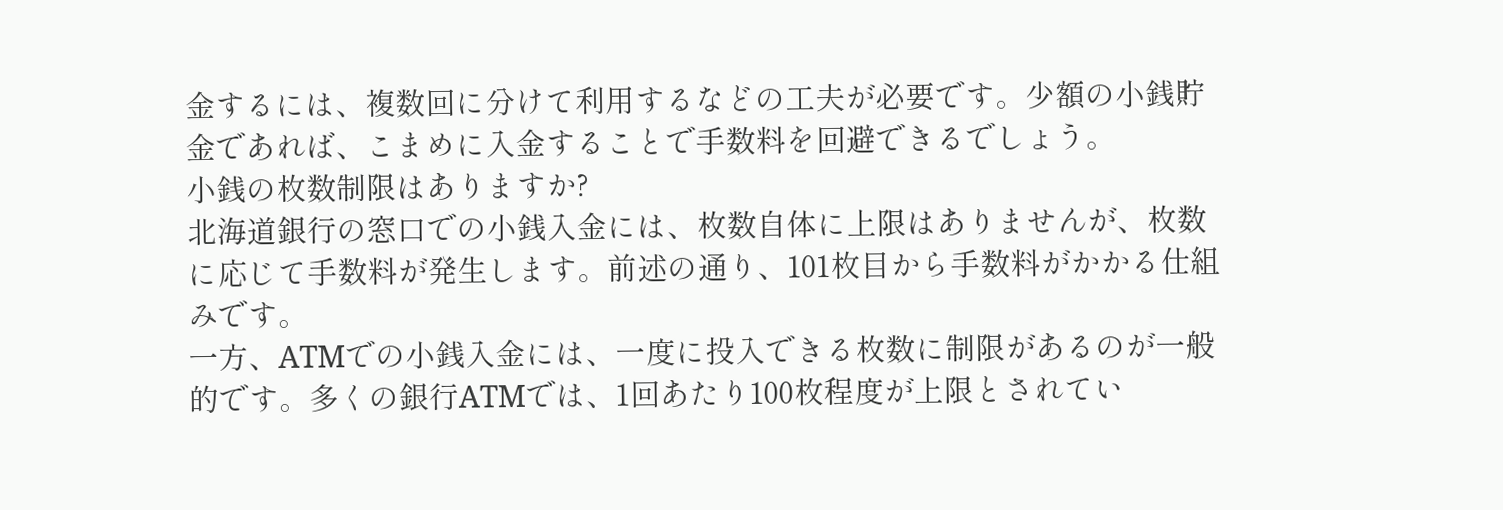金するには、複数回に分けて利用するなどの工夫が必要です。少額の小銭貯金であれば、こまめに入金することで手数料を回避できるでしょう。
小銭の枚数制限はありますか?
北海道銀行の窓口での小銭入金には、枚数自体に上限はありませんが、枚数に応じて手数料が発生します。前述の通り、101枚目から手数料がかかる仕組みです。
一方、ATMでの小銭入金には、一度に投入できる枚数に制限があるのが一般的です。多くの銀行ATMでは、1回あたり100枚程度が上限とされてい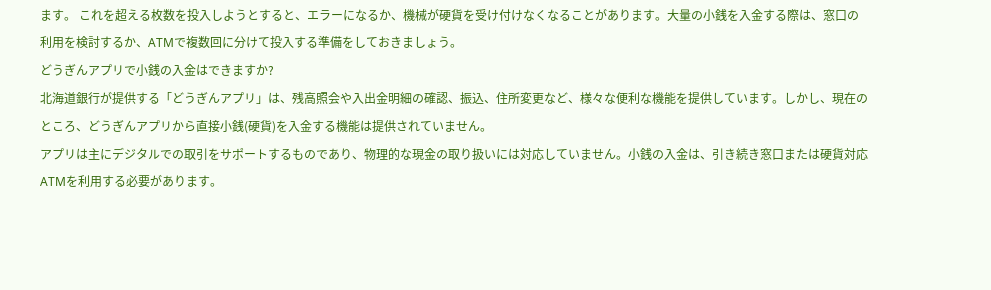ます。 これを超える枚数を投入しようとすると、エラーになるか、機械が硬貨を受け付けなくなることがあります。大量の小銭を入金する際は、窓口の利用を検討するか、ATMで複数回に分けて投入する準備をしておきましょう。
どうぎんアプリで小銭の入金はできますか?
北海道銀行が提供する「どうぎんアプリ」は、残高照会や入出金明細の確認、振込、住所変更など、様々な便利な機能を提供しています。しかし、現在のところ、どうぎんアプリから直接小銭(硬貨)を入金する機能は提供されていません。
アプリは主にデジタルでの取引をサポートするものであり、物理的な現金の取り扱いには対応していません。小銭の入金は、引き続き窓口または硬貨対応ATMを利用する必要があります。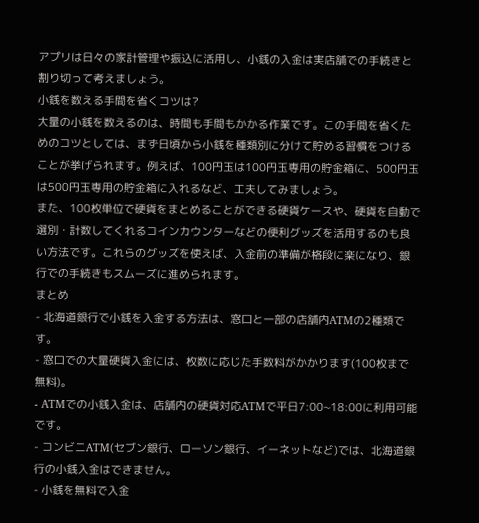アプリは日々の家計管理や振込に活用し、小銭の入金は実店舗での手続きと割り切って考えましょう。
小銭を数える手間を省くコツは?
大量の小銭を数えるのは、時間も手間もかかる作業です。この手間を省くためのコツとしては、まず日頃から小銭を種類別に分けて貯める習慣をつけることが挙げられます。例えば、100円玉は100円玉専用の貯金箱に、500円玉は500円玉専用の貯金箱に入れるなど、工夫してみましょう。
また、100枚単位で硬貨をまとめることができる硬貨ケースや、硬貨を自動で選別・計数してくれるコインカウンターなどの便利グッズを活用するのも良い方法です。これらのグッズを使えば、入金前の準備が格段に楽になり、銀行での手続きもスムーズに進められます。
まとめ
- 北海道銀行で小銭を入金する方法は、窓口と一部の店舗内ATMの2種類です。
- 窓口での大量硬貨入金には、枚数に応じた手数料がかかります(100枚まで無料)。
- ATMでの小銭入金は、店舗内の硬貨対応ATMで平日7:00~18:00に利用可能です。
- コンビニATM(セブン銀行、ローソン銀行、イーネットなど)では、北海道銀行の小銭入金はできません。
- 小銭を無料で入金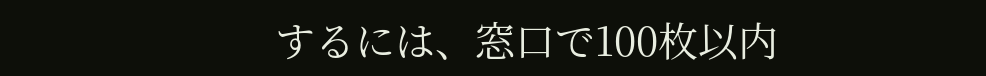するには、窓口で100枚以内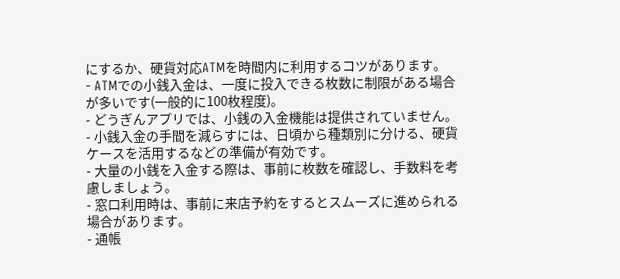にするか、硬貨対応ATMを時間内に利用するコツがあります。
- ATMでの小銭入金は、一度に投入できる枚数に制限がある場合が多いです(一般的に100枚程度)。
- どうぎんアプリでは、小銭の入金機能は提供されていません。
- 小銭入金の手間を減らすには、日頃から種類別に分ける、硬貨ケースを活用するなどの準備が有効です。
- 大量の小銭を入金する際は、事前に枚数を確認し、手数料を考慮しましょう。
- 窓口利用時は、事前に来店予約をするとスムーズに進められる場合があります。
- 通帳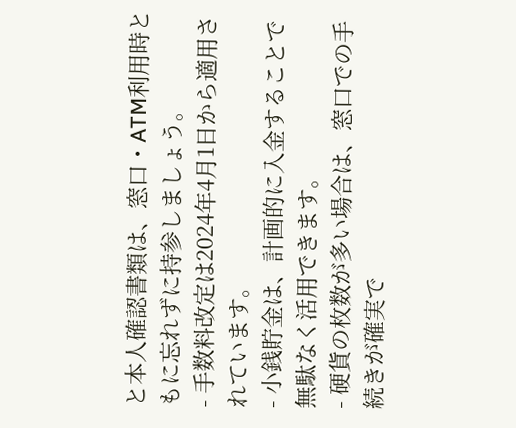と本人確認書類は、窓口・ATM利用時ともに忘れずに持参しましょう。
- 手数料改定は2024年4月1日から適用されています。
- 小銭貯金は、計画的に入金することで無駄なく活用できます。
- 硬貨の枚数が多い場合は、窓口での手続きが確実で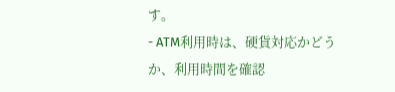す。
- ATM利用時は、硬貨対応かどうか、利用時間を確認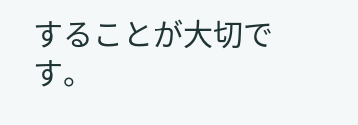することが大切です。